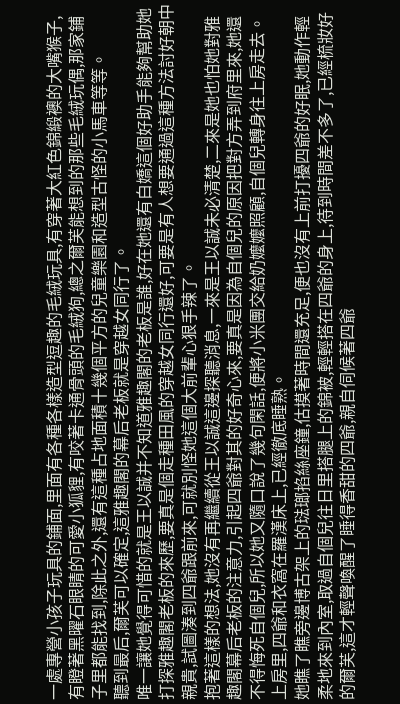一處專營小孩子玩具的鋪面,里面有各種各樣造型逗趣的毛絨玩具,有穿著大紅色錦緞襖的大嘴猴子,有瞪著黑曜石眼睛的可愛小狐貍,有咬著卡通骨頭的毛絨狗,總之爾芙能想到的那些毛絨玩偶,那家鋪子里都能找到,除此之外,還有這種占地面積十幾個平方的兒童樂園和造型古怪的小馬車等等。
聽到最后,爾芙可以確定,這雅趣閣的幕后老板就是穿越女同行了。
唯一讓她覺得可惜的就是王以誠并不知道雅趣閣的老板是誰,好在她還有白嬌這個好助手能夠幫助她打探雅趣閣老板的來歷,要真是個走種田風的穿越女同行還好,可要是有人想要通過這種方法討好朝中親貴,試圖湊到四爺跟前來,可就別怪她這個大前輩心狠手辣了。
抱著這樣的想法,她沒有再繼續從王以誠這邊探聽消息,一來是王以誠未必清楚,二來是她也怕她對雅趣閣幕后老板的注意力,引起四爺對其的好奇心來,要真是因為自個兒的原因把對方弄到府里來,她還不得悔死自個兒,所以她又隨口說了幾句閑話,便將小米團交給奶嬤嬤照顧,自個兒轉身往上房走去。
上房里,四爺和衣窩在羅漢床上,已經徹底睡熟。
她瞧了瞧旁邊博古架上的琺瑯掐絲座鐘,估摸著時間還充足,便也沒有上前打擾四爺的好眠,她動作輕柔地來到內室,取過自個兒往日里搭腿上的錦被,輕輕搭在四爺的身上,待到時間差不多了,已經梳妝好的爾芙,這才輕聲喚醒了睡得香甜的四爺,親自伺候著四爺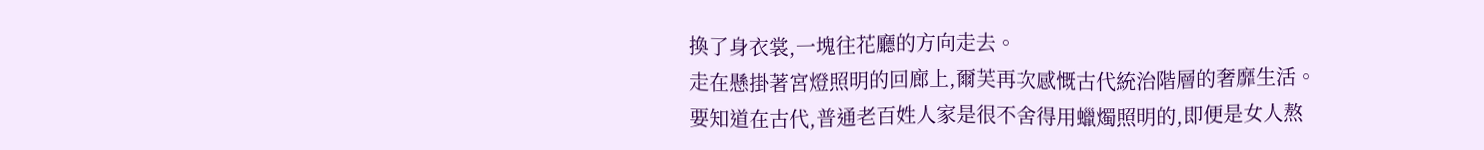換了身衣裳,一塊往花廳的方向走去。
走在懸掛著宮燈照明的回廊上,爾芙再次感慨古代統治階層的奢靡生活。
要知道在古代,普通老百姓人家是很不舍得用蠟燭照明的,即便是女人熬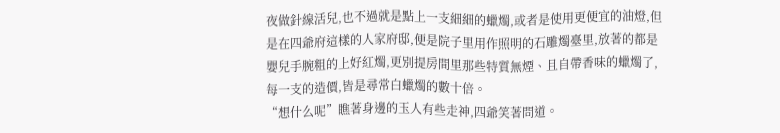夜做針線活兒,也不過就是點上一支細細的蠟燭,或者是使用更便宜的油燈,但是在四爺府這樣的人家府邸,便是院子里用作照明的石雕燭臺里,放著的都是嬰兒手腕粗的上好紅燭,更別提房間里那些特質無煙、且自帶香味的蠟燭了,每一支的造價,皆是尋常白蠟燭的數十倍。
“想什么呢”瞧著身邊的玉人有些走神,四爺笑著問道。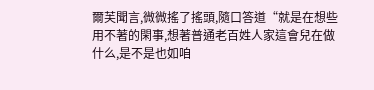爾芙聞言,微微搖了搖頭,隨口答道“就是在想些用不著的閑事,想著普通老百姓人家這會兒在做什么,是不是也如咱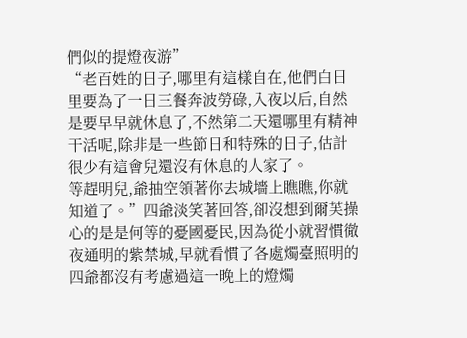們似的提燈夜游”
“老百姓的日子,哪里有這樣自在,他們白日里要為了一日三餐奔波勞碌,入夜以后,自然是要早早就休息了,不然第二天還哪里有精神干活呢,除非是一些節日和特殊的日子,估計很少有這會兒還沒有休息的人家了。
等趕明兒,爺抽空領著你去城墻上瞧瞧,你就知道了。”四爺淡笑著回答,卻沒想到爾芙操心的是是何等的憂國憂民,因為從小就習慣徹夜通明的紫禁城,早就看慣了各處燭臺照明的四爺都沒有考慮過這一晚上的燈燭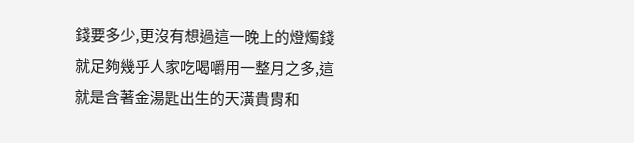錢要多少,更沒有想過這一晚上的燈燭錢就足夠幾乎人家吃喝嚼用一整月之多,這就是含著金湯匙出生的天潢貴胄和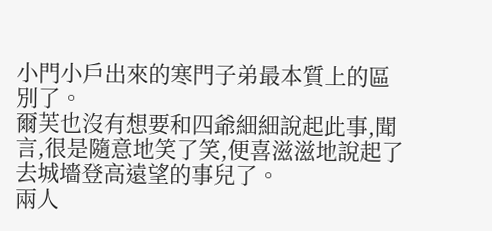小門小戶出來的寒門子弟最本質上的區別了。
爾芙也沒有想要和四爺細細說起此事,聞言,很是隨意地笑了笑,便喜滋滋地說起了去城墻登高遠望的事兒了。
兩人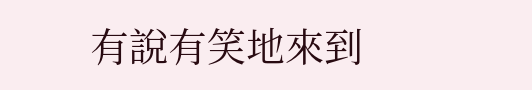有說有笑地來到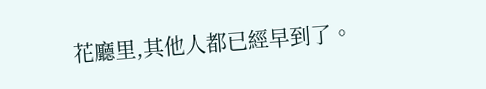花廳里,其他人都已經早到了。